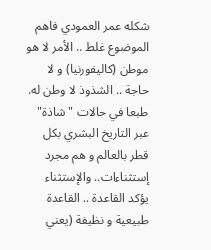شكله عمر العمودي فاهم الموضوع غلط .. الأمر لا هو موطن (كاليفورنيا) و لا حاجة .. الشذوذ لا وطن له.
طبعا في حالات "شاذة" عبر التاريخ البشري بكل قطر بالعالم و هم مجرد إستثناءات.. والإستثناء يؤكد القاعدة .. القاعدة طبيعية و نظيفة (يعني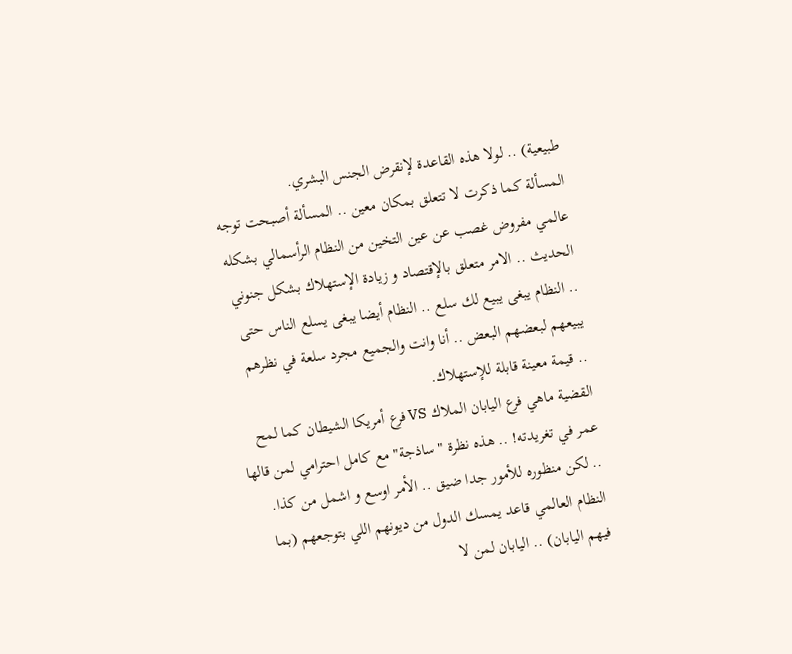طبيعية) .. لولا هذه القاعدة لإنقرض الجنس البشري.
المسألة كما ذكرت لا تتعلق بمكان معين .. المسألة أصبحت توجه عالمي مفروض غصب عن عين التخين من النظام الرأسمالي بشكله الحديث .. الامر متعلق بالإقتصاد و زيادة الإستهلاك بشكل جنوني .. النظام يبغى يبيع لك سلع .. النظام أيضا يبغى يسلع الناس حتى يبيعهم لبعضهم البعض .. أنا وانت والجميع مجرد سلعة في نظرهم .. قيمة معينة قابلة للإستهلاك.
القضية ماهي فرع اليابان الملاك VS فرع أمريكا الشيطان كما لمح عمر في تغريدته! .. هذه نظرة "ساذجة" مع كامل احترامي لمن قالها .. لكن منظوره للأمور جدا ضيق .. الأمر اوسع و اشمل من كذا.
النظام العالمي قاعد يمسك الدول من ديونهم اللي بتوجعهم (بما فيهم اليابان) .. اليابان لمن لا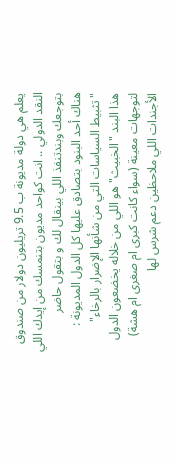يعلم هي دولة مديونة ب 9.5 تريليون دولار من صندوق النقد الدولي .. انت كواحد مديون بتنمسك من إيدك اللي بتوجعك وبندتنفذ اللي بينقال لك و بتقول حاضر
هناك أحد البنود بتصادق عليها كل الدول المديونة :
"تثبيط السياسات التي من شأنها الإضرار بالرخاء"
هذا البند "الخبيث" هو اللي من خلاله يخضعون الدول لتوجهات معينة (سواء كانت كبرى ام صغرى ام هشة)
الأجندات اللي ملاحظين دعم شرس لها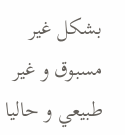بشكل غير مسبوق و غير طبيعي و حاليا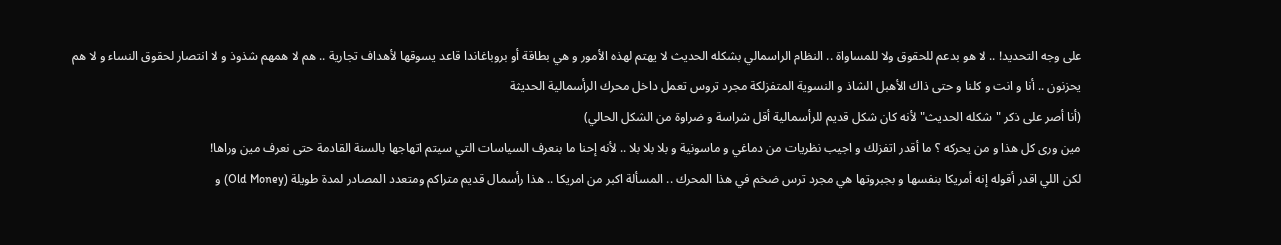على وجه التحديد! .. لا هو بدعم للحقوق ولا للمساواة .. النظام الراسمالي بشكله الحديث لا يهتم لهذه الأمور و هي بطاقة أو بروباغاندا قاعد يسوقها لأهداف تجارية .. هم لا همهم شذوذ و لا انتصار لحقوق النساء و لا هم يحزنون .. أنا و انت و كلنا و حتى ذاك الأهبل الشاذ و النسوية المتفزلكة مجرد تروس تعمل داخل محرك الرأسمالية الحديثة
(أنا أصر على ذكر "شكله الحديث" لأنه كان شكل قديم للرأسمالية أقل شراسة و ضراوة من الشكل الحالي)
مين ورى كل هذا و من يحركه ؟ ما أقدر اتفزلك و اجيب نظريات من دماغي و ماسونية و بلا بلا بلا .. لأنه إحنا ما بنعرف السياسات التي سيتم اتهاجها بالسنة القادمة حتى نعرف مين وراها!
لكن اللي اقدر أقوله إنه أمريكا بنفسها و بجبروتها هي مجرد ترس ضخم في هذا المحرك .. المسألة اكبر من امريكا .. هذا رأسمال قديم متراكم ومتعدد المصادر لمدة طويلة (Old Money) و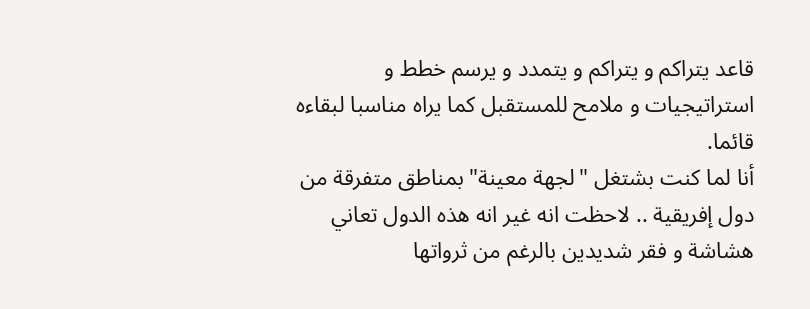قاعد يتراكم و يتراكم و يتمدد و يرسم خطط و استراتيجيات و ملامح للمستقبل كما يراه مناسبا لبقاءه قائما.
أنا لما كنت بشتغل "لجهة معينة" بمناطق متفرقة من دول إفريقية .. لاحظت انه غير انه هذه الدول تعاني هشاشة و فقر شديدين بالرغم من ثرواتها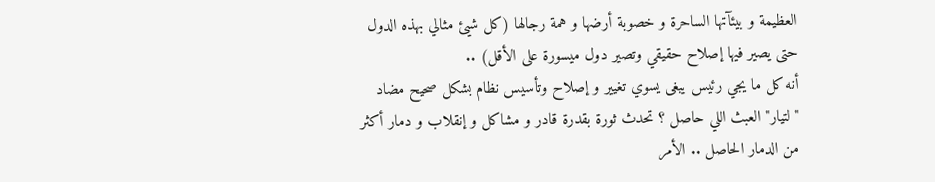العظيمة و بيئآتها الساحرة و خصوبة أرضها و همة رجالها (كل شيئ مثالي بهذه الدول حتى يصير فيها إصلاح حقيقي وتصير دول ميسورة على الأقل) ..
أنه كل ما يجي رئيس يبغى يسوي تغيير و إصلاح وتأسيس نظام بشكل صحيح مضاد "لتيار" العبث اللي حاصل ؟ تحدث ثورة بقدرة قادر و مشاكل و إنقلاب و دمار أكثر من الدمار الحاصل .. الأمر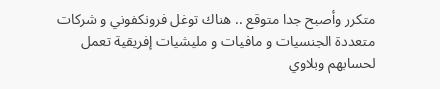متكرر وأصبح جدا متوقع .. هناك توغل فرونكفوني و شركات متعددة الجنسيات و مافيات و مليشيات إفريقية تعمل لحسابهم وبلاوي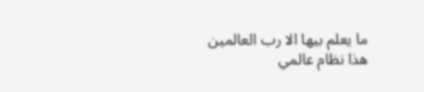ما يعلم بيها الا رب العالمين
هذا نظام عالمي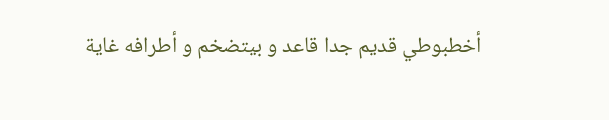أخطبوطي قديم جدا قاعد و بيتضخم و أطرافه غاية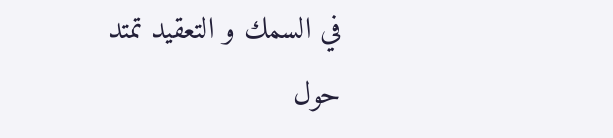في السمك و التعقيد تمتد حول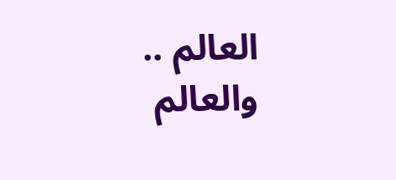العالم ..
والعالم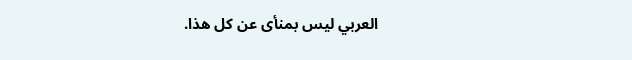العربي ليس بمنأى عن كل هذا.